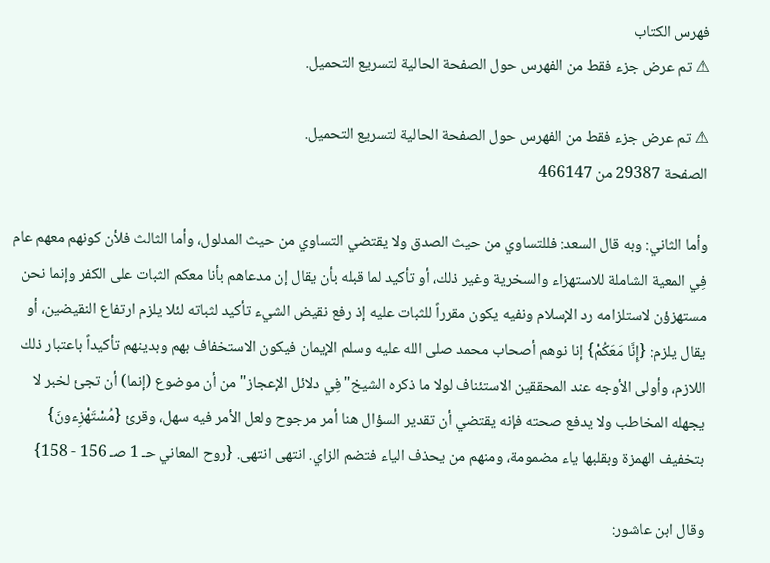فهرس الكتاب
⚠ تم عرض جزء فقط من الفهرس حول الصفحة الحالية لتسريع التحميل.

⚠ تم عرض جزء فقط من الفهرس حول الصفحة الحالية لتسريع التحميل.
الصفحة 29387 من 466147

وأما الثاني: وبه قال السعد: فللتساوي من حيث الصدق ولا يقتضي التساوي من حيث المدلول، وأما الثالث فلأن كونهم معهم عام فِي المعية الشاملة للاستهزاء والسخرية وغير ذلك، أو تأكيد لما قبله بأن يقال إن مدعاهم بأنا معكم الثبات على الكفر وإنما نحن مستهزؤن لاستلزامه رد الإسلام ونفيه يكون مقرراً للثبات عليه إذ رفع نقيض الشيء تأكيد لثباته لئلا يلزم ارتفاع النقيضين، أو يقال يلزم: {إِنَّا مَعَكُمْ} إنا نوهم أصحاب محمد صلى الله عليه وسلم الإيمان فيكون الاستخفاف بهم وبدينهم تأكيداً باعتبار ذلك اللازم، وأولى الأوجه عند المحققين الاستئناف لولا ما ذكره الشيخ"فِي دلائل الإعجاز"من أن موضوع (إنما) أن تجئ لخبر لا يجهله المخاطب ولا يدفع صحته فإنه يقتضي أن تقدير السؤال هنا أمر مرجوح ولعل الأمر فيه سهل، وقرئ {مُسْتَهْزِءونَ} بتخفيف الهمزة وبقلبها ياء مضمومة، ومنهم من يحذف الياء فتضم الزاي. انتهى انتهى. {روح المعاني حـ 1 صـ 156 - 158}

وقال ابن عاشور: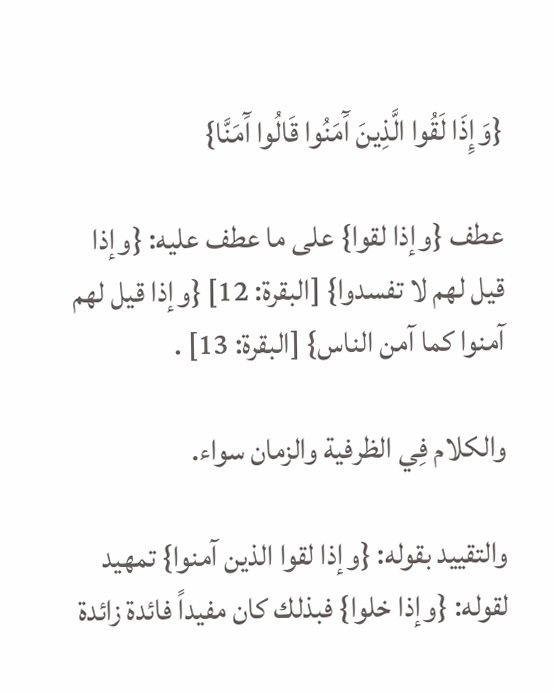{وَإِذَا لَقُوا الَّذِينَ آَمَنُوا قَالُوا آَمَنَّا}

عطف {وإذا لقوا} على ما عطف عليه: {وإذا قيل لهم لا تفسدوا} [البقرة: 12] {وإذا قيل لهم آمنوا كما آمن الناس} [البقرة: 13] .

والكلام فِي الظرفية والزمان سواء.

والتقييد بقوله: {وإذا لقوا الذين آمنوا} تمهيد لقوله: {وإذا خلوا} فبذلك كان مفيداً فائدة زائدة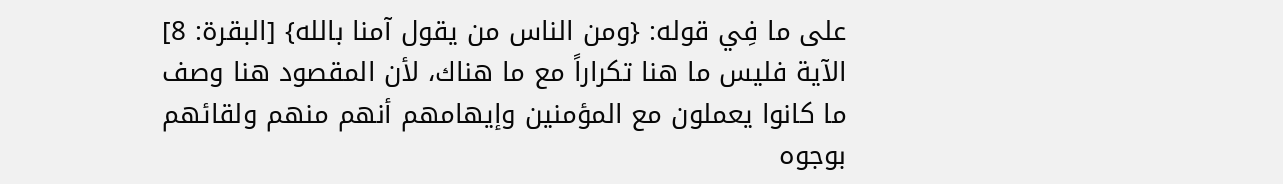على ما فِي قوله: {ومن الناس من يقول آمنا بالله} [البقرة: 8] الآية فليس ما هنا تكراراً مع ما هناك، لأن المقصود هنا وصف ما كانوا يعملون مع المؤمنين وإيهامهم أنهم منهم ولقائهم بوجوه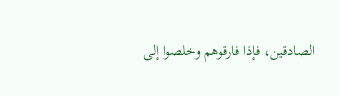الصادقين، فإذا فارقوهم وخلصوا إلى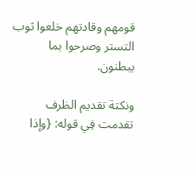قومهم وقادتهم خلعوا ثوب التستر وصرحوا بما يبطنون.

ونكتة تقديم الظرف تقدمت فِي قوله: {وإذا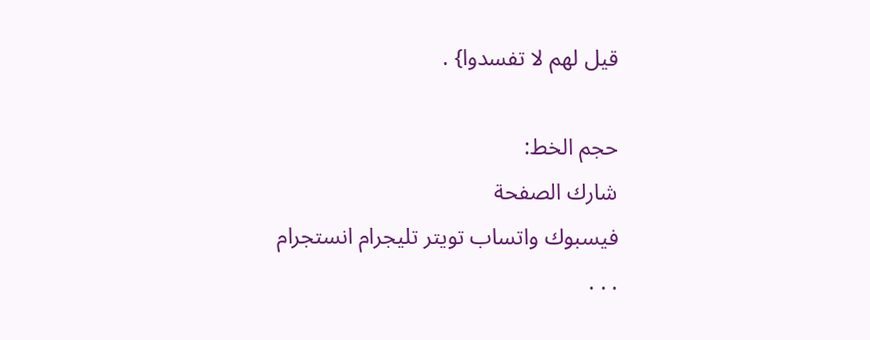قيل لهم لا تفسدوا} .

حجم الخط:
شارك الصفحة
فيسبوك واتساب تويتر تليجرام انستجرام
. . .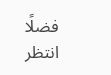فضلًا انتظر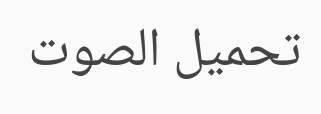تحميل الصوت